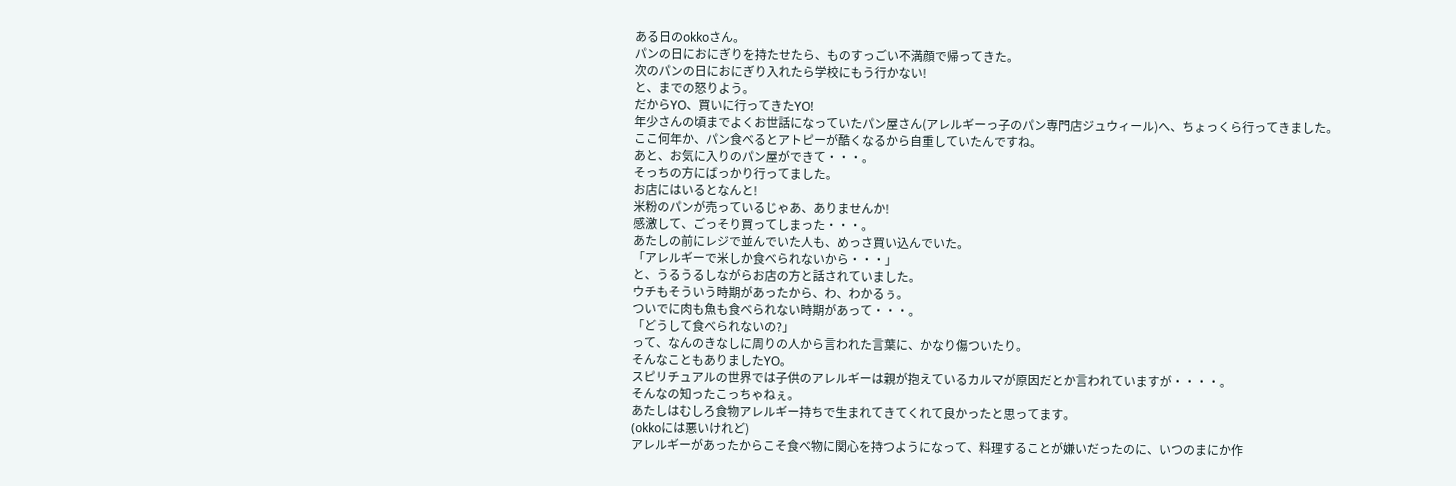ある日のokkoさん。
パンの日におにぎりを持たせたら、ものすっごい不満顔で帰ってきた。
次のパンの日におにぎり入れたら学校にもう行かない!
と、までの怒りよう。
だからYO、買いに行ってきたYO!
年少さんの頃までよくお世話になっていたパン屋さん(アレルギーっ子のパン専門店ジュウィール)へ、ちょっくら行ってきました。
ここ何年か、パン食べるとアトピーが酷くなるから自重していたんですね。
あと、お気に入りのパン屋ができて・・・。
そっちの方にばっかり行ってました。
お店にはいるとなんと!
米粉のパンが売っているじゃあ、ありませんか!
感激して、ごっそり買ってしまった・・・。
あたしの前にレジで並んでいた人も、めっさ買い込んでいた。
「アレルギーで米しか食べられないから・・・」
と、うるうるしながらお店の方と話されていました。
ウチもそういう時期があったから、わ、わかるぅ。
ついでに肉も魚も食べられない時期があって・・・。
「どうして食べられないの?」
って、なんのきなしに周りの人から言われた言葉に、かなり傷ついたり。
そんなこともありましたYO。
スピリチュアルの世界では子供のアレルギーは親が抱えているカルマが原因だとか言われていますが・・・・。
そんなの知ったこっちゃねぇ。
あたしはむしろ食物アレルギー持ちで生まれてきてくれて良かったと思ってます。
(okkoには悪いけれど)
アレルギーがあったからこそ食べ物に関心を持つようになって、料理することが嫌いだったのに、いつのまにか作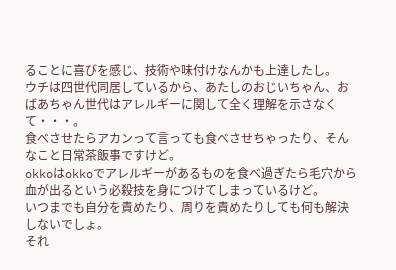ることに喜びを感じ、技術や味付けなんかも上達したし。
ウチは四世代同居しているから、あたしのおじいちゃん、おばあちゃん世代はアレルギーに関して全く理解を示さなくて・・・。
食べさせたらアカンって言っても食べさせちゃったり、そんなこと日常茶飯事ですけど。
okkoはokkoでアレルギーがあるものを食べ過ぎたら毛穴から血が出るという必殺技を身につけてしまっているけど。
いつまでも自分を責めたり、周りを責めたりしても何も解決しないでしょ。
それ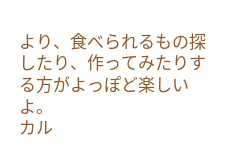より、食べられるもの探したり、作ってみたりする方がよっぽど楽しいよ。
カル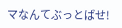マなんてぶっとばせ!